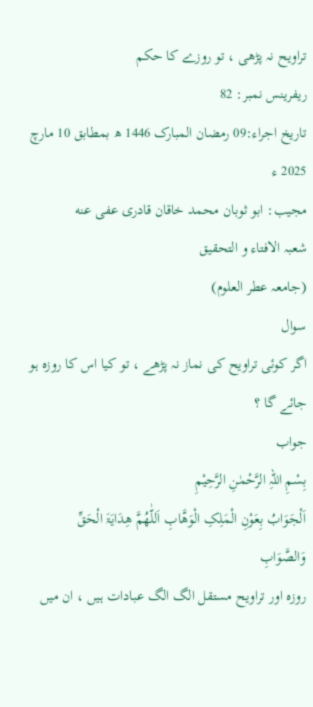تراویح نہ پڑھی ، تو روزے کا حکم
ریفرینس نمبر: 82
تاریخ اجراء:09 رمضان المبارک 1446 ھ بمطابق 10 مارچ 2025 ء
مجیب: ابو ثوبان محمد خاقان قادرى عفى عنه
شعبہ الافتاء و التحقیق
(جامعہ عطر العلوم)
سوال
اگر کوئی تراویح کی نماز نہ پڑھے ، تو کیا اس کا روزہ ہو جائے گا ؟
جواب
بِسْمِ اللہِ الرَّحْمٰنِ الرَّحِیْمِ
اَلْجَوَابُ بِعَوْنِ الْمَلِکِ الْوَھَّابِ اَللّٰھُمَّ ھِدَایَۃَ الْحَقِّ وَالصَّوَابِ
روزہ اور تراویح مستقل الگ الگ عبادات ہیں ، ان میں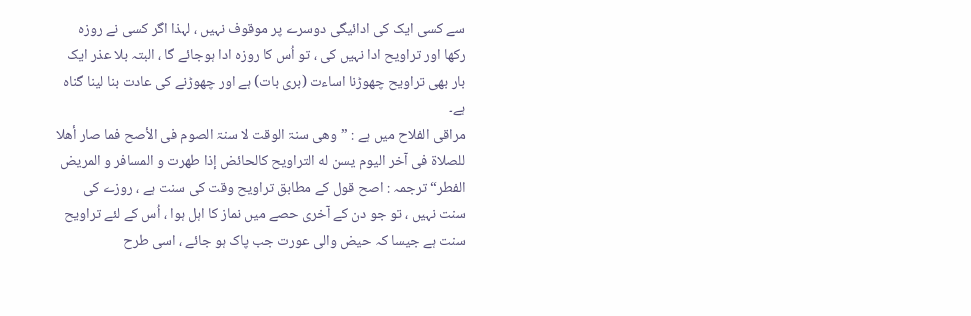سے کسی ایک کی ادائیگی دوسرے پر موقوف نہیں ، لہذا اگر کسی نے روزہ رکھا اور تراویح ادا نہیں کی ، تو اُس کا روزہ ادا ہوجائے گا ، البتہ بلا عذر ایک بار بھی تراویح چھوڑنا اساءت (بری بات) ہے اور چھوڑنے کی عادت بنا لینا گناہ ہے۔
مراقی الفلاح میں ہے : ”وهی سنۃ الوقت لا سنۃ الصوم فی الأصح فما صار أهلا للصلاة فی آخر اليوم يسن له التراويح كالحائض إذا طهرت و المسافر و المريض الفطر“ ترجمہ : اصح قول کے مطابق تراویح وقت کی سنت ہے ، روزے کی سنت نہیں ، تو جو دن کے آخری حصے میں نماز کا اہل ہوا ، اُس کے لئے تراویح سنت ہے جیسا کہ حیض والی عورت جب پاک ہو جائے ، اسی طرح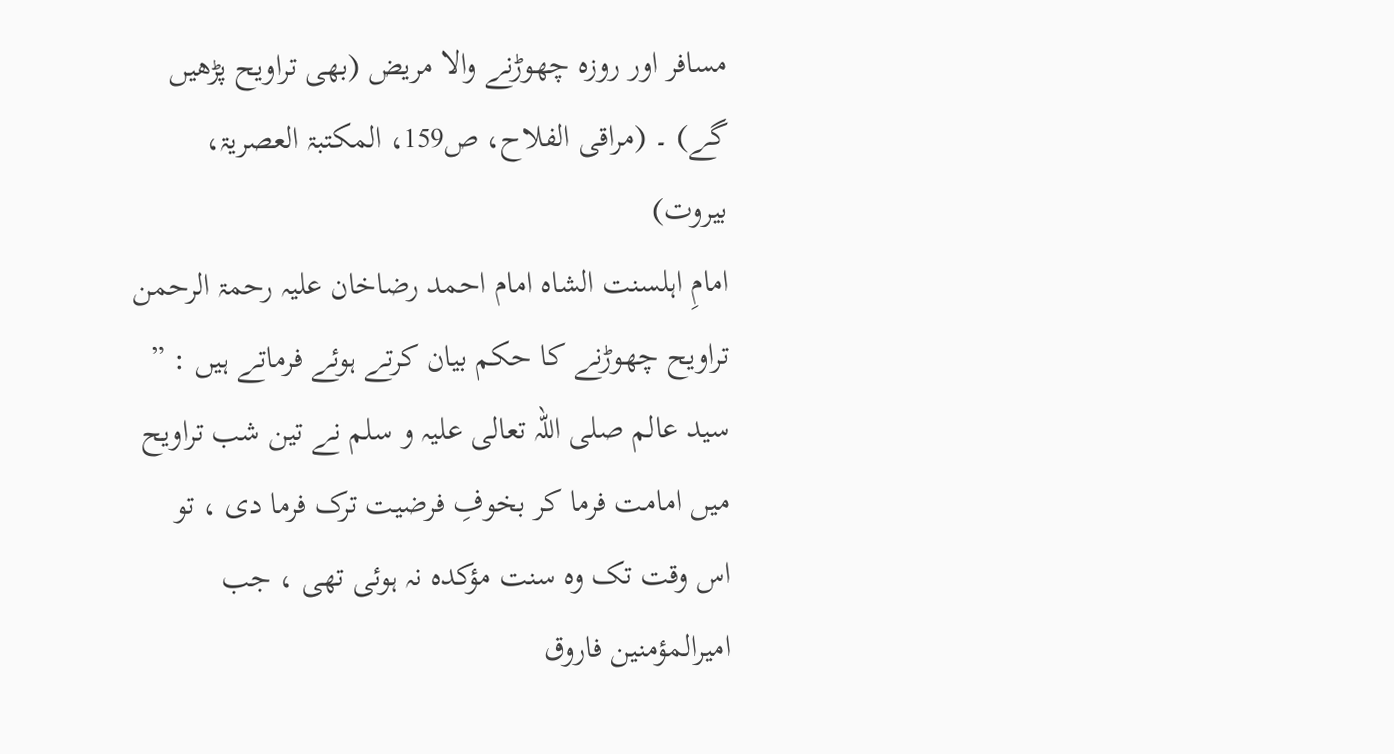مسافر اور روزہ چھوڑنے والا مریض (بھی تراویح پڑھیں گے) ۔ (مراقی الفلاح، ص159، المكتبۃ العصريۃ، بیروت)
امامِ اہلسنت الشاہ امام احمد رضاخان علیہ رحمۃ الرحمن تراویح چھوڑنے کا حکم بیان کرتے ہوئے فرماتے ہیں : ” سید عالم صلی اللہ تعالی علیہ و سلم نے تین شب تراویح میں امامت فرما کر بخوفِ فرضیت ترک فرما دی ، تو اس وقت تک وہ سنت مؤکدہ نہ ہوئی تھی ، جب امیرالمؤمنین فاروق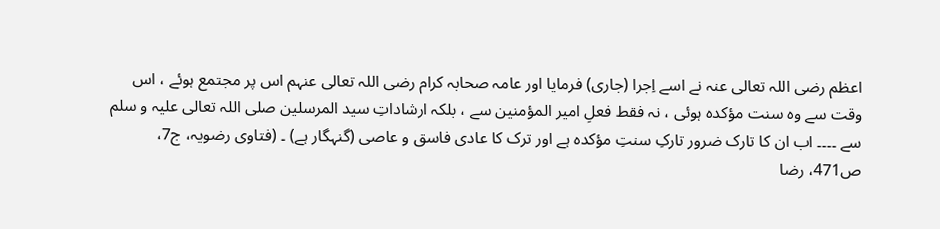اعظم رضی اللہ تعالی عنہ نے اسے اِجرا (جاری) فرمایا اور عامہ صحابہ کرام رضی اللہ تعالی عنہم اس پر مجتمع ہوئے ، اس وقت سے وہ سنت مؤکدہ ہوئی ، نہ فقط فعلِ امیر المؤمنین سے ، بلکہ ارشاداتِ سید المرسلین صلی اللہ تعالی علیہ و سلم سے ۔۔۔۔ اب ان کا تارک ضرور تارکِ سنتِ مؤکدہ ہے اور ترک کا عادی فاسق و عاصی (گنہگار ہے) ۔ (فتاوی رضویہ، ج7، ص471، رضا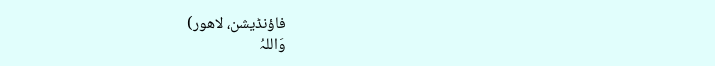فاؤنڈیشن، لاھور)
وَاللہُ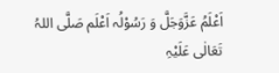اَعْلَمُ عَزَّوَجَلَّ وَ رَسُوْلُہ اَعْلَم صَلَّی اللہُ تَعَالٰی عَلَیْہِ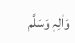وَاٰلِہٖ وَسَلَّم